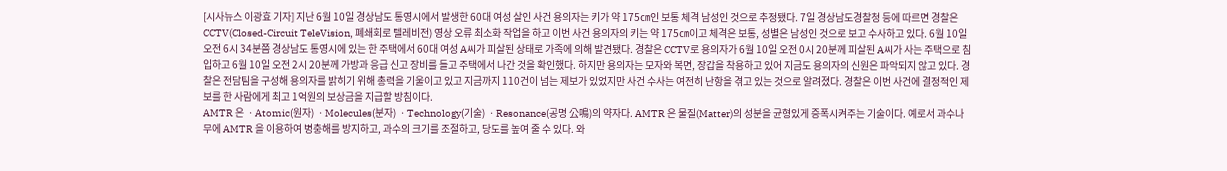[시사뉴스 이광효 기자] 지난 6월 10일 경상남도 통영시에서 발생한 60대 여성 살인 사건 용의자는 키가 약 175㎝인 보통 체격 남성인 것으로 추정됐다. 7일 경상남도경찰청 등에 따르면 경찰은 CCTV(Closed-Circuit TeleVision, 폐쇄회로 텔레비전) 영상 오류 최소화 작업을 하고 이번 사건 용의자의 키는 약 175㎝이고 체격은 보통, 성별은 남성인 것으로 보고 수사하고 있다. 6월 10일 오전 6시 34분쯤 경상남도 통영시에 있는 한 주택에서 60대 여성 A씨가 피살된 상태로 가족에 의해 발견됐다. 경찰은 CCTV로 용의자가 6월 10일 오전 0시 20분께 피살된 A씨가 사는 주택으로 침입하고 6월 10일 오전 2시 20분께 가방과 응급 신고 장비를 들고 주택에서 나간 것을 확인했다. 하지만 용의자는 모자와 복면, 장갑을 착용하고 있어 지금도 용의자의 신원은 파악되지 않고 있다. 경찰은 전담팀을 구성해 용의자를 밝히기 위해 총력을 기울이고 있고 지금까지 110건이 넘는 제보가 있었지만 사건 수사는 여전히 난항을 겪고 있는 것으로 알려졌다. 경찰은 이번 사건에 결정적인 제보를 한 사람에게 최고 1억원의 보상금을 지급할 방침이다.
AMTR 은 ㆍAtomic(원자) ㆍMolecules(분자) ㆍTechnology(기술) ㆍResonance(공명 公鳴)의 약자다. AMTR 은 물질(Matter)의 성분을 균형있게 증폭시켜주는 기술이다. 예로서 과수나무에 AMTR 을 이용하여 병충해를 방지하고, 과수의 크기를 조절하고, 당도를 높여 줄 수 있다. 와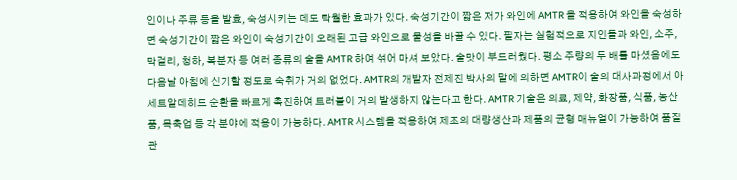인이나 주류 등을 발효, 숙성시키는 데도 탁월한 효과가 있다. 숙성기간이 짧은 저가 와인에 AMTR 을 적용하여 와인을 숙성하면 숙성기간이 짧은 와인이 숙성기간이 오래된 고급 와인으로 물성을 바꿀 수 있다. 필자는 실험적으로 지인들과 와인, 소주, 막걸리, 청하, 복분자 등 여러 종류의 술을 AMTR 하여 섞어 마셔 보았다. 술맛이 부드러웠다. 평소 주량의 두 배를 마셨음에도 다음날 아침에 신기할 정도로 숙취가 거의 없었다. AMTR의 개발자 전제진 박사의 말에 의하면 AMTR이 술의 대사과정에서 아세트알데히드 순환을 빠르게 촉진하여 트러블이 거의 발생하지 않는다고 한다. AMTR 기술은 의료, 제약, 화장품, 식품, 농산품, 목축업 등 각 분야에 적용이 가능하다. AMTR 시스템을 적용하여 제조의 대량생산과 제품의 균형 매뉴얼이 가능하여 품질관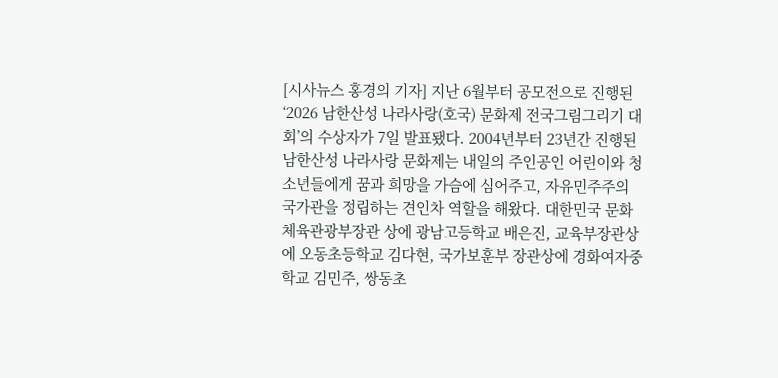[시사뉴스 홍경의 기자] 지난 6월부터 공모전으로 진행된 ‘2026 남한산성 나라사랑(호국) 문화제 전국그림그리기 대회’의 수상자가 7일 발표됐다. 2004년부터 23년간 진행된 남한산성 나라사랑 문화제는 내일의 주인공인 어린이와 청소년들에게 꿈과 희망을 가슴에 심어주고, 자유민주주의 국가관을 정립하는 견인차 역할을 해왔다. 대한민국 문화체육관광부장관 상에 광남고등학교 배은진, 교육부장관상에 오동초등학교 김다현, 국가보훈부 장관상에 경화여자중학교 김민주, 쌍동초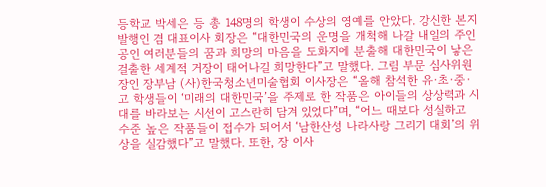등학교 박세은 등 총 148명의 학생이 수상의 영예를 안았다. 강신한 본지 발행인 겸 대표이사 회장은 “대한민국의 운명을 개척해 나갈 내일의 주인공인 여러분들의 꿈과 희망의 마음을 도화지에 분출해 대한민국이 낳은 걸출한 세계적 거장이 태어나길 희망한다”고 말했다. 그림 부문 심사위원장인 장부남 (사)한국청소년미술협회 이사장은 “올해 참석한 유·초·중·고 학생들이 ‘미래의 대한민국’을 주제로 한 작품은 아이들의 상상력과 시대를 바라보는 시선이 고스란히 담겨 있었다”며, “어느 때보다 성실하고 수준 높은 작품들이 접수가 되어서 ‘남한산성 나라사랑 그리기 대회’의 위상을 실감했다”고 말했다. 또한, 장 이사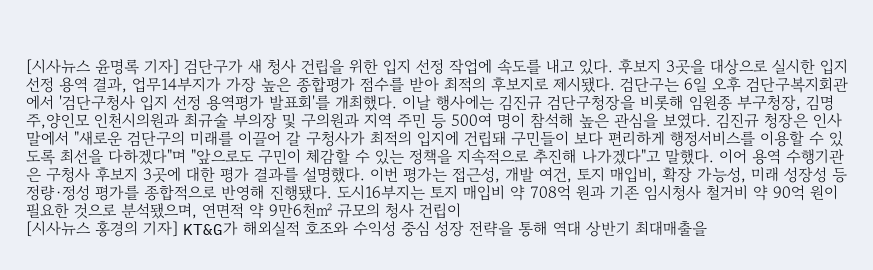[시사뉴스 윤명록 기자] 검단구가 새 청사 건립을 위한 입지 선정 작업에 속도를 내고 있다. 후보지 3곳을 대상으로 실시한 입지 선정 용역 결과, 업무14부지가 가장 높은 종합평가 점수를 받아 최적의 후보지로 제시됐다. 검단구는 6일 오후 검단구복지회관에서 '검단구청사 입지 선정 용역평가 발표회'를 개최했다. 이날 행사에는 김진규 검단구청장을 비롯해 임원종 부구청장, 김명주,양인모 인천시의원과 최규술 부의장 및 구의원과 지역 주민 등 500여 명이 참석해 높은 관심을 보였다. 김진규 청장은 인사말에서 "새로운 검단구의 미래를 이끌어 갈 구청사가 최적의 입지에 건립돼 구민들이 보다 편리하게 행정서비스를 이용할 수 있도록 최선을 다하겠다"며 "앞으로도 구민이 체감할 수 있는 정책을 지속적으로 추진해 나가겠다"고 말했다. 이어 용역 수행기관은 구청사 후보지 3곳에 대한 평가 결과를 설명했다. 이번 평가는 접근성, 개발 여건, 토지 매입비, 확장 가능성, 미래 성장성 등 정량·정성 평가를 종합적으로 반영해 진행됐다. 도시16부지는 토지 매입비 약 708억 원과 기존 임시청사 철거비 약 90억 원이 필요한 것으로 분석됐으며, 연면적 약 9만6천㎡ 규모의 청사 건립이
[시사뉴스 홍경의 기자] KT&G가 해외실적 호조와 수익성 중심 성장 전략을 통해 역대 상반기 최대매출을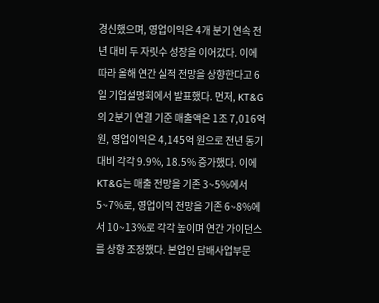경신했으며, 영업이익은 4개 분기 연속 전년 대비 두 자릿수 성장을 이어갔다. 이에 따라 올해 연간 실적 전망을 상향한다고 6일 기업설명회에서 발표했다. 먼저, KT&G의 2분기 연결 기준 매출액은 1조 7,016억 원, 영업이익은 4,145억 원으로 전년 동기 대비 각각 9.9%, 18.5% 증가했다. 이에 KT&G는 매출 전망을 기존 3~5%에서 5~7%로, 영업이익 전망을 기존 6~8%에서 10~13%로 각각 높이며 연간 가이던스를 상향 조정했다. 본업인 담배사업부문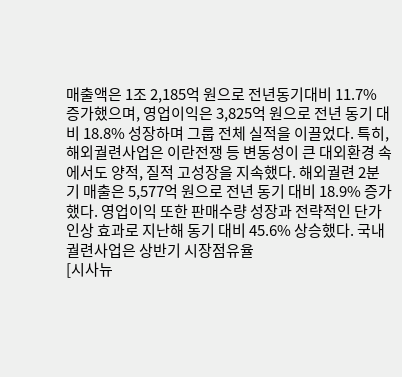매출액은 1조 2,185억 원으로 전년동기대비 11.7% 증가했으며, 영업이익은 3,825억 원으로 전년 동기 대비 18.8% 성장하며 그룹 전체 실적을 이끌었다. 특히, 해외궐련사업은 이란전쟁 등 변동성이 큰 대외환경 속에서도 양적, 질적 고성장을 지속했다. 해외궐련 2분기 매출은 5,577억 원으로 전년 동기 대비 18.9% 증가했다. 영업이익 또한 판매수량 성장과 전략적인 단가 인상 효과로 지난해 동기 대비 45.6% 상승했다. 국내궐련사업은 상반기 시장점유율
[시사뉴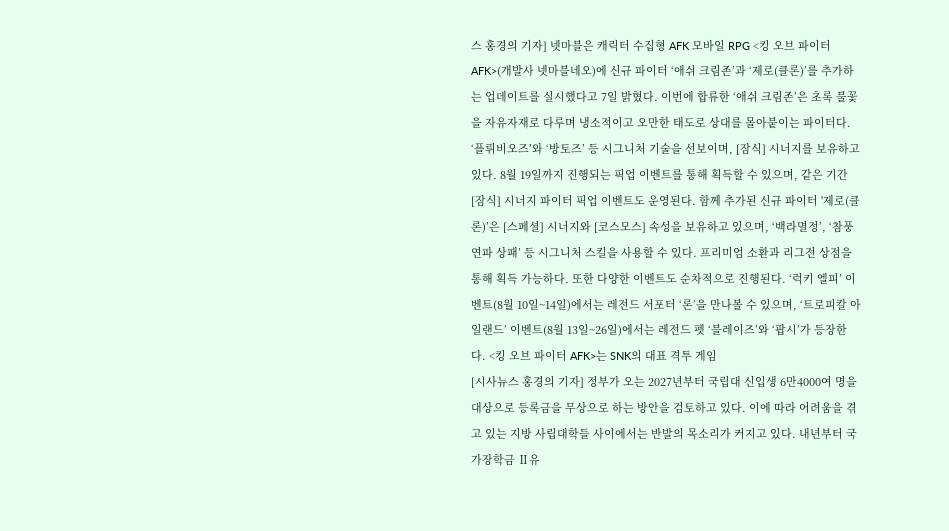스 홍경의 기자] 넷마블은 캐릭터 수집형 AFK 모바일 RPG <킹 오브 파이터 AFK>(개발사 넷마블네오)에 신규 파이터 ‘애쉬 크림존’과 ‘제로(클론)’를 추가하는 업데이트를 실시했다고 7일 밝혔다. 이번에 합류한 ‘애쉬 크림존’은 초록 불꽃을 자유자재로 다루며 냉소적이고 오만한 태도로 상대를 몰아붙이는 파이터다. ‘플뤼비오즈’와 ‘방토즈’ 등 시그니처 기술을 선보이며, [잠식] 시너지를 보유하고 있다. 8월 19일까지 진행되는 픽업 이벤트를 통해 획득할 수 있으며, 같은 기간 [잠식] 시너지 파이터 픽업 이벤트도 운영된다. 함께 추가된 신규 파이터 '제로(클론)’은 [스페셜] 시너지와 [코스모스] 속성을 보유하고 있으며, ‘백라멸정’, ‘참풍연파 상패’ 등 시그니처 스킬을 사용할 수 있다. 프리미엄 소환과 리그전 상점을 통해 획득 가능하다. 또한 다양한 이벤트도 순차적으로 진행된다. ‘럭키 엘피’ 이벤트(8월 10일~14일)에서는 레전드 서포터 ‘론’을 만나볼 수 있으며, ‘트로피칼 아일랜드’ 이벤트(8월 13일~26일)에서는 레전드 펫 ‘블레이즈’와 ‘팝시’가 등장한다. <킹 오브 파이터 AFK>는 SNK의 대표 격투 게임
[시사뉴스 홍경의 기자] 정부가 오는 2027년부터 국립대 신입생 6만4000여 명을 대상으로 등록금을 무상으로 하는 방안을 검토하고 있다. 이에 따라 어려움을 겪고 있는 지방 사립대학들 사이에서는 반발의 목소리가 커지고 있다. 내년부터 국가장학금 Ⅱ유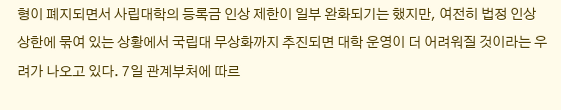형이 폐지되면서 사립대학의 등록금 인상 제한이 일부 완화되기는 했지만, 여전히 법정 인상 상한에 묶여 있는 상황에서 국립대 무상화까지 추진되면 대학 운영이 더 어려워질 것이라는 우려가 나오고 있다. 7일 관계부처에 따르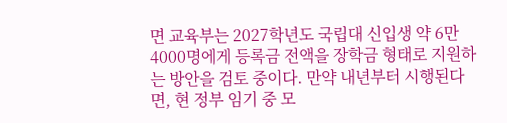면 교육부는 2027학년도 국립대 신입생 약 6만4000명에게 등록금 전액을 장학금 형태로 지원하는 방안을 검토 중이다. 만약 내년부터 시행된다면, 현 정부 임기 중 모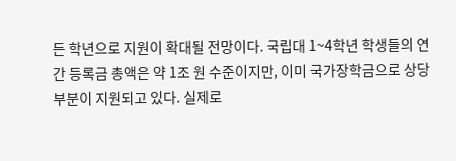든 학년으로 지원이 확대될 전망이다. 국립대 1~4학년 학생들의 연간 등록금 총액은 약 1조 원 수준이지만, 이미 국가장학금으로 상당 부분이 지원되고 있다. 실제로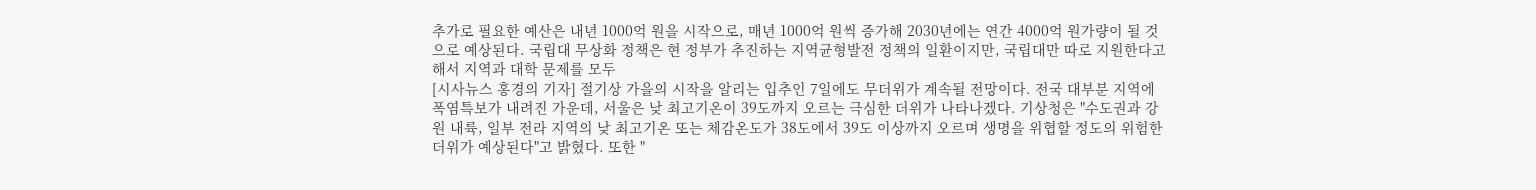추가로 필요한 예산은 내년 1000억 원을 시작으로, 매년 1000억 원씩 증가해 2030년에는 연간 4000억 원가량이 될 것으로 예상된다. 국립대 무상화 정책은 현 정부가 추진하는 지역균형발전 정책의 일환이지만, 국립대만 따로 지원한다고 해서 지역과 대학 문제를 모두
[시사뉴스 홍경의 기자] 절기상 가을의 시작을 알리는 입추인 7일에도 무더위가 계속될 전망이다. 전국 대부분 지역에 폭염특보가 내려진 가운데, 서울은 낮 최고기온이 39도까지 오르는 극심한 더위가 나타나겠다. 기상청은 "수도권과 강원 내륙, 일부 전라 지역의 낮 최고기온 또는 체감온도가 38도에서 39도 이상까지 오르며 생명을 위협할 정도의 위험한 더위가 예상된다"고 밝혔다. 또한 "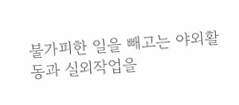불가피한 일을 빼고는 야외활동과 실외작업을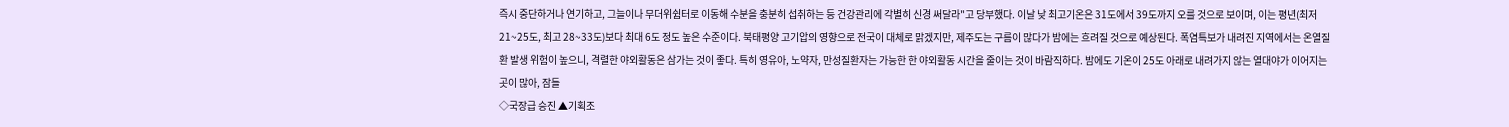즉시 중단하거나 연기하고, 그늘이나 무더위쉼터로 이동해 수분을 충분히 섭취하는 등 건강관리에 각별히 신경 써달라"고 당부했다. 이날 낮 최고기온은 31도에서 39도까지 오를 것으로 보이며, 이는 평년(최저 21~25도, 최고 28~33도)보다 최대 6도 정도 높은 수준이다. 북태평양 고기압의 영향으로 전국이 대체로 맑겠지만, 제주도는 구름이 많다가 밤에는 흐려질 것으로 예상된다. 폭염특보가 내려진 지역에서는 온열질환 발생 위험이 높으니, 격렬한 야외활동은 삼가는 것이 좋다. 특히 영유아, 노약자, 만성질환자는 가능한 한 야외활동 시간을 줄이는 것이 바람직하다. 밤에도 기온이 25도 아래로 내려가지 않는 열대야가 이어지는 곳이 많아, 잠들
◇국장급 승진 ▲기획조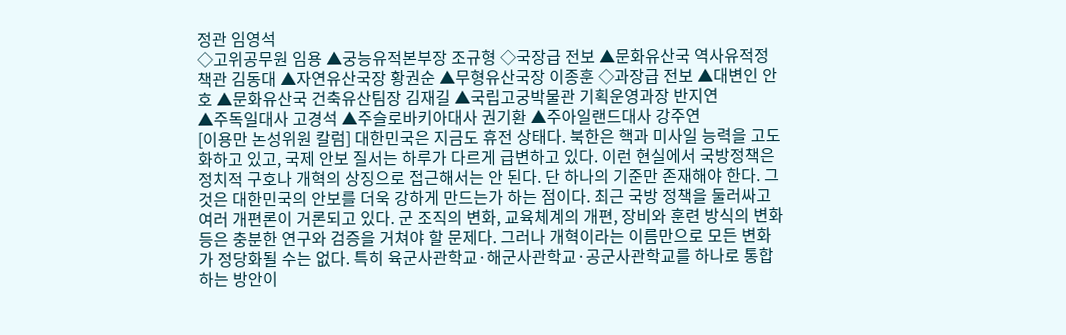정관 임영석
◇고위공무원 임용 ▲궁능유적본부장 조규형 ◇국장급 전보 ▲문화유산국 역사유적정책관 김동대 ▲자연유산국장 황권순 ▲무형유산국장 이종훈 ◇과장급 전보 ▲대변인 안호 ▲문화유산국 건축유산팀장 김재길 ▲국립고궁박물관 기획운영과장 반지연
▲주독일대사 고경석 ▲주슬로바키아대사 권기환 ▲주아일랜드대사 강주연
[이용만 논성위원 칼럼] 대한민국은 지금도 휴전 상태다. 북한은 핵과 미사일 능력을 고도화하고 있고, 국제 안보 질서는 하루가 다르게 급변하고 있다. 이런 현실에서 국방정책은 정치적 구호나 개혁의 상징으로 접근해서는 안 된다. 단 하나의 기준만 존재해야 한다. 그것은 대한민국의 안보를 더욱 강하게 만드는가 하는 점이다. 최근 국방 정책을 둘러싸고 여러 개편론이 거론되고 있다. 군 조직의 변화, 교육체계의 개편, 장비와 훈련 방식의 변화 등은 충분한 연구와 검증을 거쳐야 할 문제다. 그러나 개혁이라는 이름만으로 모든 변화가 정당화될 수는 없다. 특히 육군사관학교·해군사관학교·공군사관학교를 하나로 통합하는 방안이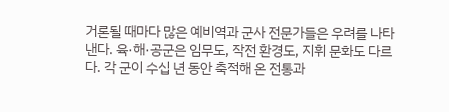거론될 때마다 많은 예비역과 군사 전문가들은 우려를 나타낸다. 육·해·공군은 임무도, 작전 환경도, 지휘 문화도 다르다. 각 군이 수십 년 동안 축적해 온 전통과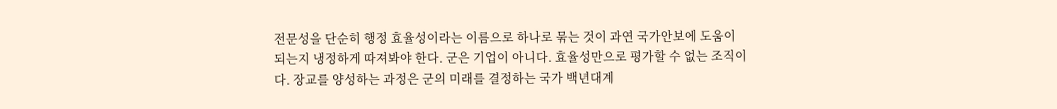전문성을 단순히 행정 효율성이라는 이름으로 하나로 묶는 것이 과연 국가안보에 도움이 되는지 냉정하게 따져봐야 한다. 군은 기업이 아니다. 효율성만으로 평가할 수 없는 조직이다. 장교를 양성하는 과정은 군의 미래를 결정하는 국가 백년대계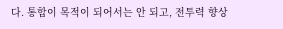다. 통합이 목적이 되어서는 안 되고, 전투력 향상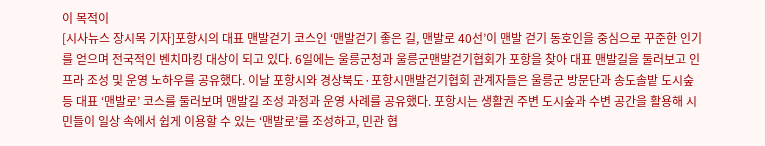이 목적이
[시사뉴스 장시목 기자]포항시의 대표 맨발걷기 코스인 ‘맨발걷기 좋은 길, 맨발로 40선’이 맨발 걷기 동호인을 중심으로 꾸준한 인기를 얻으며 전국적인 벤치마킹 대상이 되고 있다. 6일에는 울릉군청과 울릉군맨발걷기협회가 포항을 찾아 대표 맨발길을 둘러보고 인프라 조성 및 운영 노하우를 공유했다. 이날 포항시와 경상북도·포항시맨발걷기협회 관계자들은 울릉군 방문단과 송도솔밭 도시숲 등 대표 ‘맨발로’ 코스를 둘러보며 맨발길 조성 과정과 운영 사례를 공유했다. 포항시는 생활권 주변 도시숲과 수변 공간을 활용해 시민들이 일상 속에서 쉽게 이용할 수 있는 ‘맨발로’를 조성하고, 민관 협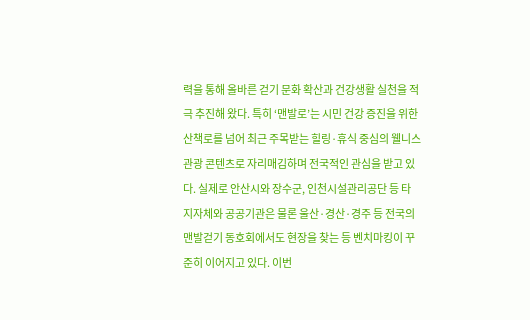력을 통해 올바른 걷기 문화 확산과 건강생활 실천을 적극 추진해 왔다. 특히 ‘맨발로’는 시민 건강 증진을 위한 산책로를 넘어 최근 주목받는 힐링·휴식 중심의 웰니스 관광 콘텐츠로 자리매김하며 전국적인 관심을 받고 있다. 실제로 안산시와 장수군, 인천시설관리공단 등 타 지자체와 공공기관은 물론 울산·경산·경주 등 전국의 맨발걷기 동호회에서도 현장을 찾는 등 벤치마킹이 꾸준히 이어지고 있다. 이번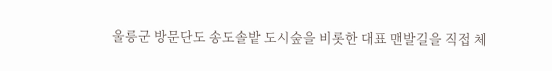울릉군 방문단도 송도솔밭 도시숲을 비롯한 대표 맨발길을 직접 체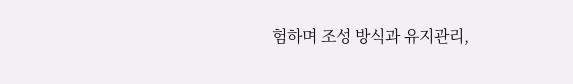험하며 조성 방식과 유지관리,